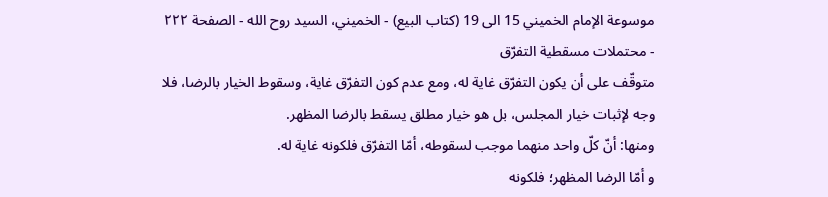موسوعة الإمام الخميني 15 الى 19 (كتاب البيع) - الخميني، السيد روح الله - الصفحة ٢٢٢ - محتملات مسقطية التفرّق
متوقّف على أن يكون التفرّق غاية له، ومع عدم كون التفرّق غاية، وسقوط الخيار بالرضا، فلا وجه لإثبات خيار المجلس، بل هو خيار مطلق يسقط بالرضا المظهر.
ومنها: أنّ كلّ واحد منهما موجب لسقوطه، أمّا التفرّق فلكونه غاية له.
و أمّا الرضا المظهر؛ فلكونه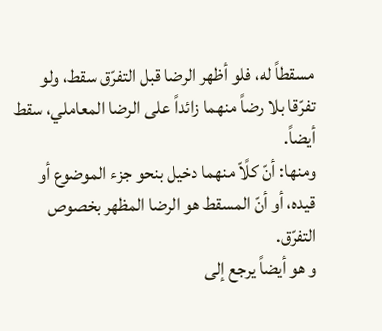مسقطاً له، فلو أظهر الرضا قبل التفرّق سقط، ولو تفرّقا بلا رضاً منهما زائداً على الرضا المعاملي، سقط أيضاً.
ومنها: أنّ كلًاّ منهما دخيل بنحو جزء الموضوع أو قيده، أو أنّ المسقط هو الرضا المظهر بخصوص التفرّق.
و هو أيضاً يرجع إلى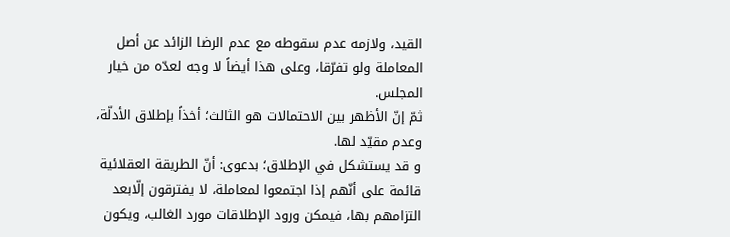القيد، ولازمه عدم سقوطه مع عدم الرضا الزائد عن أصل المعاملة ولو تفرّقا، وعلى هذا أيضاً لا وجه لعدّه من خيار المجلس.
ثمّ إنّ الأظهر بين الاحتمالات هو الثالث؛ أخذاً بإطلاق الأدلّة، وعدم مقيّد لها.
و قد يستشكل في الإطلاق؛ بدعوى: أنّ الطريقة العقلائية قائمة على أنّهم إذا اجتمعوا لمعاملة، لا يفترقون إلّابعد التزامهم بها، فيمكن ورود الإطلاقات مورد الغالب، ويكون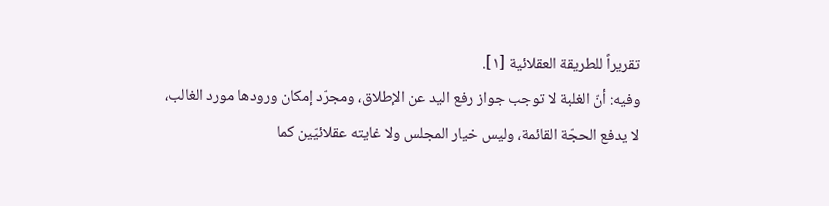تقريراً للطريقة العقلائية [١].
وفيه: أنّ الغلبة لا توجب جواز رفع اليد عن الإطلاق، ومجرّد إمكان ورودها مورد الغالب، لا يدفع الحجّة القائمة، وليس خيار المجلس ولا غايته عقلائيّين كما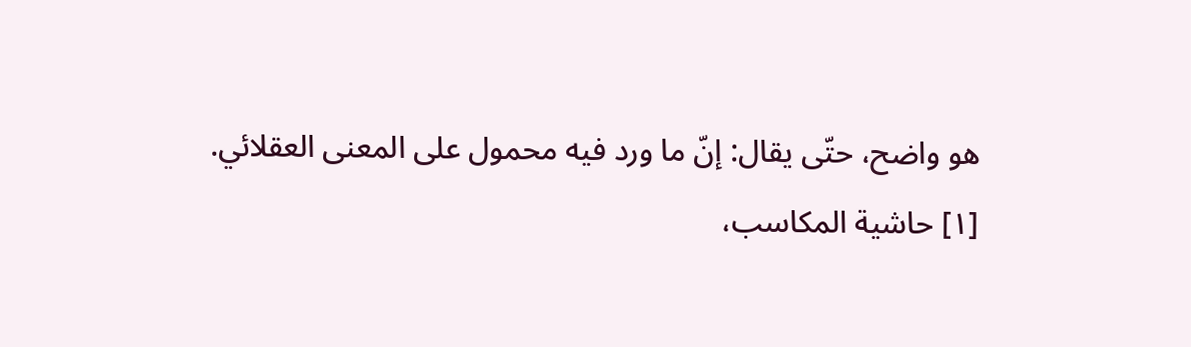هو واضح، حتّى يقال: إنّ ما ورد فيه محمول على المعنى العقلائي.
[١] حاشية المكاسب،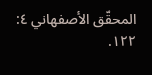المحقّق الأصفهاني ٤: ١٢٢.